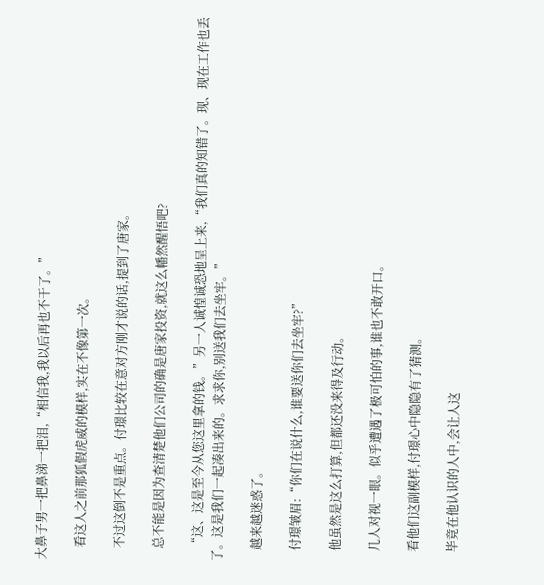大鼻子男一把鼻涕一把泪,“相信我,我以后再也不干了。”

    看这人之前那狐假虎威的模样,实在不像第一次。

    不过这倒不是重点。付璟比较在意对方刚才说的话,提到了唐家。

    总不能是因为查清楚他们公司的确是唐家投资,就这么幡然醒悟吧?

    “这、这是至今从您这里拿的钱。”另一人诚惶诚恐地呈上来,“我们真的知错了。现、现在工作也丢了。这是我们一起凑出来的。求求你,别送我们去坐牢。”

    越来越迷惑了。

    付璟皱眉:“你们在说什么,谁要送你们去坐牢?”

    他虽然是这么打算,但都还没来得及行动。

    几人对视一眼。似乎遭遇了极可怕的事,谁也不敢开口。

    看他们这副模样,付璟心中隐隐有了猜测。

    毕竟在他认识的人中,会让人这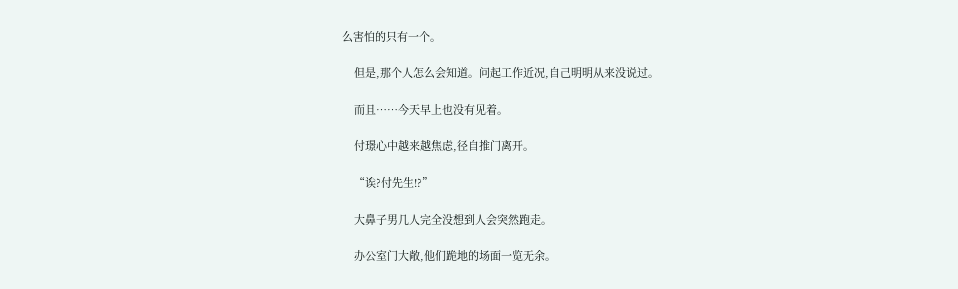么害怕的只有一个。

    但是,那个人怎么会知道。问起工作近况,自己明明从来没说过。

    而且……今天早上也没有见着。

    付璟心中越来越焦虑,径自推门离开。

    “诶?付先生!?”

    大鼻子男几人完全没想到人会突然跑走。

    办公室门大敞,他们跪地的场面一览无余。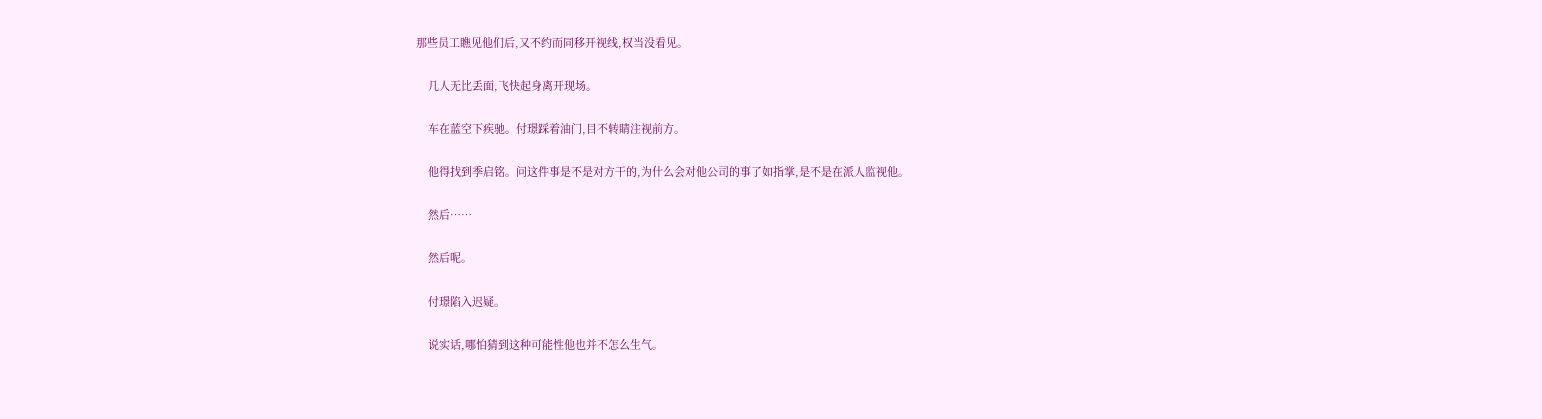那些员工瞧见他们后,又不约而同移开视线,权当没看见。

    几人无比丢面,飞快起身离开现场。

    车在蓝空下疾驰。付璟踩着油门,目不转睛注视前方。

    他得找到季启铭。问这件事是不是对方干的,为什么会对他公司的事了如指掌,是不是在派人监视他。

    然后……

    然后呢。

    付璟陷入迟疑。

    说实话,哪怕猜到这种可能性他也并不怎么生气。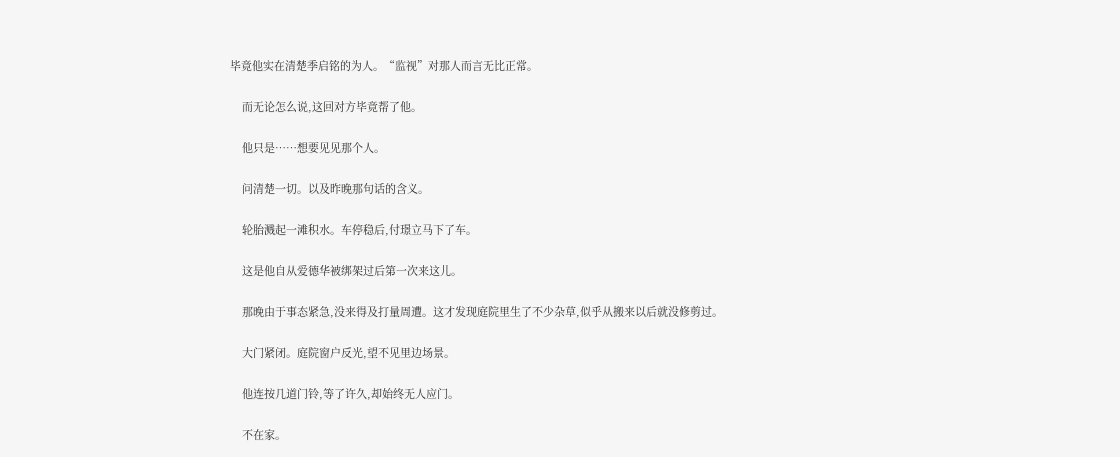毕竟他实在清楚季启铭的为人。“监视”对那人而言无比正常。

    而无论怎么说,这回对方毕竟帮了他。

    他只是……想要见见那个人。

    问清楚一切。以及昨晚那句话的含义。

    轮胎溅起一滩积水。车停稳后,付璟立马下了车。

    这是他自从爱德华被绑架过后第一次来这儿。

    那晚由于事态紧急,没来得及打量周遭。这才发现庭院里生了不少杂草,似乎从搬来以后就没修剪过。

    大门紧闭。庭院窗户反光,望不见里边场景。

    他连按几道门铃,等了许久,却始终无人应门。

    不在家。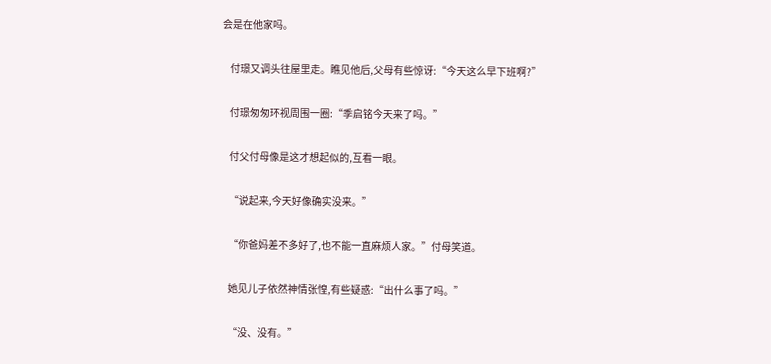会是在他家吗。

    付璟又调头往屋里走。瞧见他后,父母有些惊讶:“今天这么早下班啊?”

    付璟匆匆环视周围一圈:“季启铭今天来了吗。”

    付父付母像是这才想起似的,互看一眼。

    “说起来,今天好像确实没来。”

    “你爸妈差不多好了,也不能一直麻烦人家。”付母笑道。

    她见儿子依然神情张惶,有些疑惑:“出什么事了吗。”

    “没、没有。”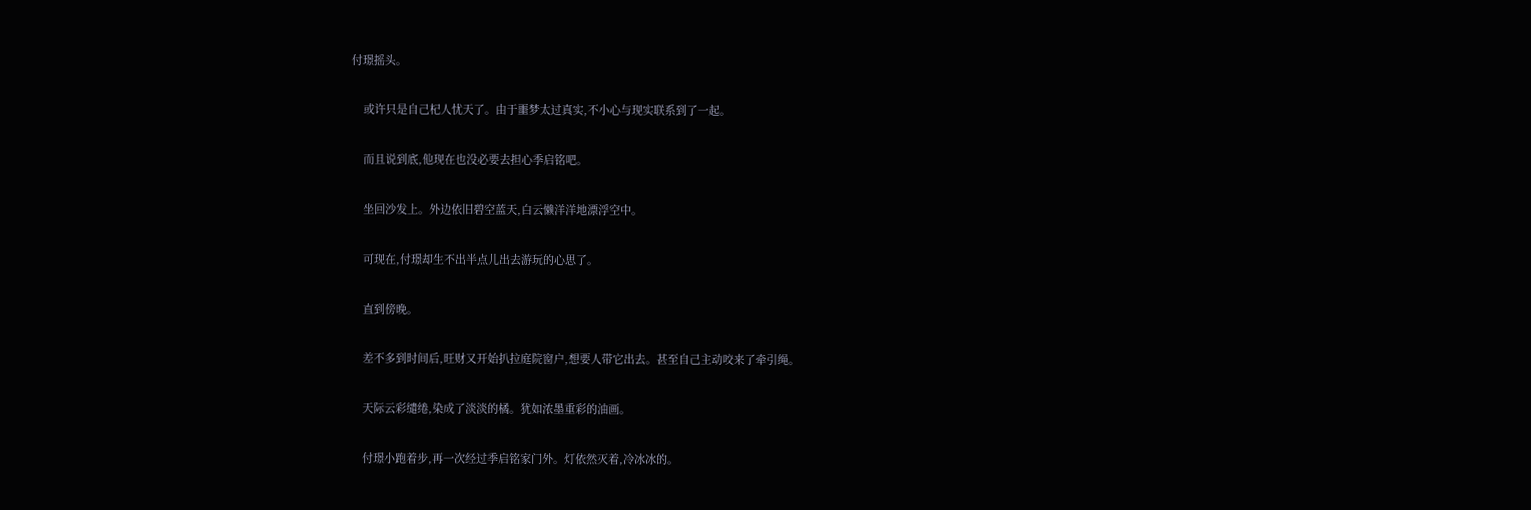付璟摇头。

    或许只是自己杞人忧天了。由于噩梦太过真实,不小心与现实联系到了一起。

    而且说到底,他现在也没必要去担心季启铭吧。

    坐回沙发上。外边依旧碧空蓝天,白云懒洋洋地漂浮空中。

    可现在,付璟却生不出半点儿出去游玩的心思了。

    直到傍晚。

    差不多到时间后,旺财又开始扒拉庭院窗户,想要人带它出去。甚至自己主动咬来了牵引绳。

    天际云彩缱绻,染成了淡淡的橘。犹如浓墨重彩的油画。

    付璟小跑着步,再一次经过季启铭家门外。灯依然灭着,冷冰冰的。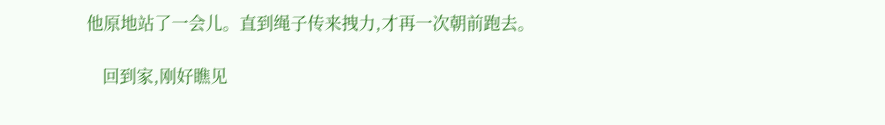他原地站了一会儿。直到绳子传来拽力,才再一次朝前跑去。

    回到家,刚好瞧见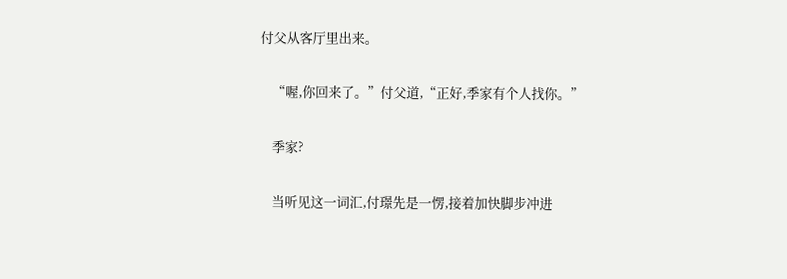付父从客厅里出来。

    “喔,你回来了。”付父道,“正好,季家有个人找你。”

    季家?

    当听见这一词汇,付璟先是一愣,接着加快脚步冲进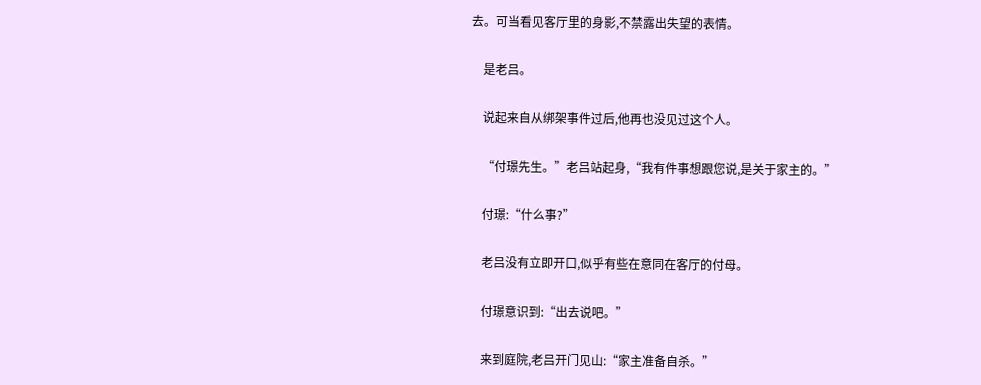去。可当看见客厅里的身影,不禁露出失望的表情。

    是老吕。

    说起来自从绑架事件过后,他再也没见过这个人。

    “付璟先生。”老吕站起身,“我有件事想跟您说,是关于家主的。”

    付璟:“什么事?”

    老吕没有立即开口,似乎有些在意同在客厅的付母。

    付璟意识到:“出去说吧。”

    来到庭院,老吕开门见山:“家主准备自杀。”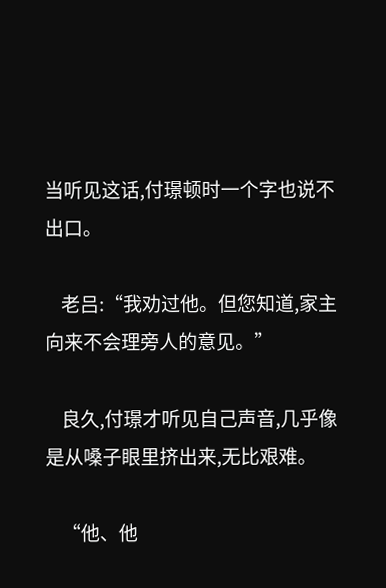当听见这话,付璟顿时一个字也说不出口。

    老吕:“我劝过他。但您知道,家主向来不会理旁人的意见。”

    良久,付璟才听见自己声音,几乎像是从嗓子眼里挤出来,无比艰难。

    “他、他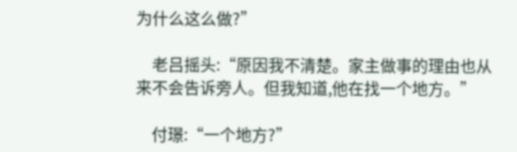为什么这么做?”

    老吕摇头:“原因我不清楚。家主做事的理由也从来不会告诉旁人。但我知道,他在找一个地方。”

    付璟:“一个地方?”